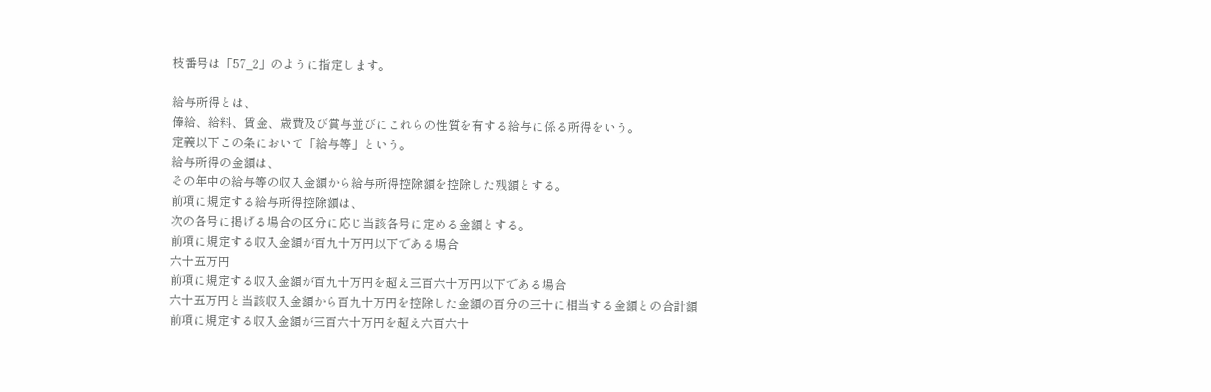枝番号は「57_2」のように指定します。

給与所得とは、
俸給、給料、賃金、歳費及び賞与並びにこれらの性質を有する給与に係る所得をいう。
定義以下この条において「給与等」という。
給与所得の金額は、
その年中の給与等の収入金額から給与所得控除額を控除した残額とする。
前項に規定する給与所得控除額は、
次の各号に掲げる場合の区分に応じ当該各号に定める金額とする。
前項に規定する収入金額が百九十万円以下である場合
六十五万円
前項に規定する収入金額が百九十万円を超え三百六十万円以下である場合
六十五万円と当該収入金額から百九十万円を控除した金額の百分の三十に相当する金額との合計額
前項に規定する収入金額が三百六十万円を超え六百六十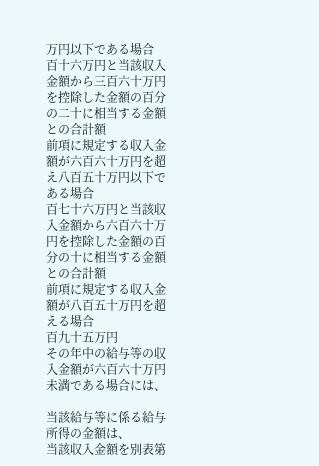万円以下である場合
百十六万円と当該収入金額から三百六十万円を控除した金額の百分の二十に相当する金額との合計額
前項に規定する収入金額が六百六十万円を超え八百五十万円以下である場合
百七十六万円と当該収入金額から六百六十万円を控除した金額の百分の十に相当する金額との合計額
前項に規定する収入金額が八百五十万円を超える場合
百九十五万円
その年中の給与等の収入金額が六百六十万円未満である場合には、

当該給与等に係る給与所得の金額は、
当該収入金額を別表第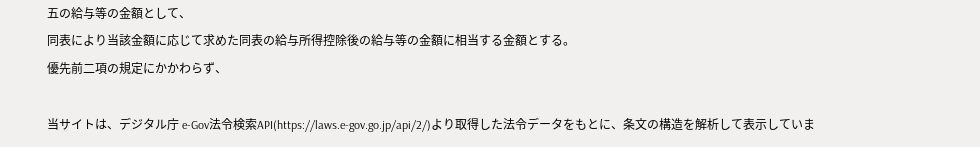五の給与等の金額として、
同表により当該金額に応じて求めた同表の給与所得控除後の給与等の金額に相当する金額とする。
優先前二項の規定にかかわらず、

当サイトは、デジタル庁 e-Gov法令検索API(https://laws.e-gov.go.jp/api/2/)より取得した法令データをもとに、条文の構造を解析して表示していま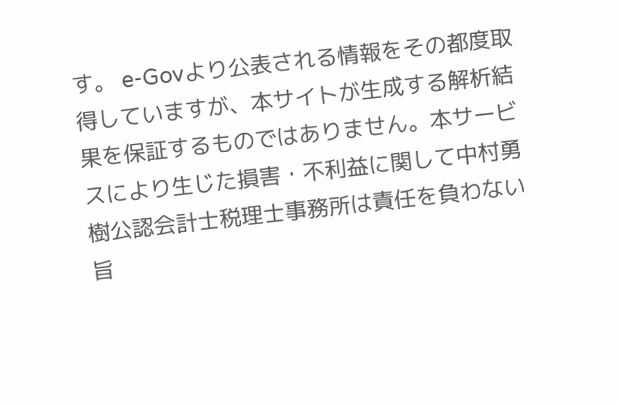す。 e-Govより公表される情報をその都度取得していますが、本サイトが生成する解析結果を保証するものではありません。本サービスにより生じた損害・不利益に関して中村勇樹公認会計士税理士事務所は責任を負わない旨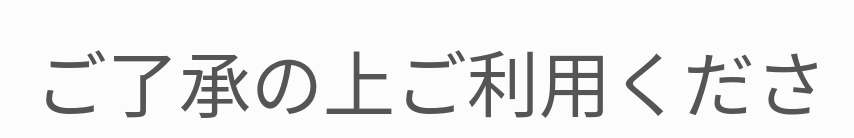ご了承の上ご利用くださ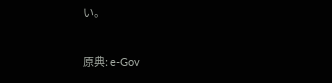い。

原典: e-Gov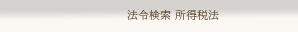法令検索 所得税法